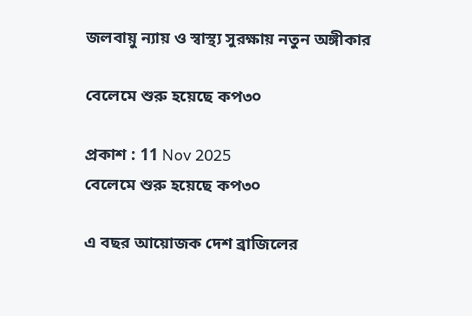জলবায়ু ন্যায় ও স্বাস্থ্য সুরক্ষায় নতুন অঙ্গীকার

বেলেমে শুরু হয়েছে কপ৩০

প্রকাশ : 11 Nov 2025
বেলেমে শুরু হয়েছে কপ৩০

এ বছর আয়োজক দেশ ব্রাজিলের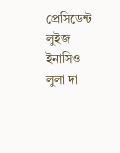প্রেসিডেন্ট লুইজ ইনাসিও লুলা দা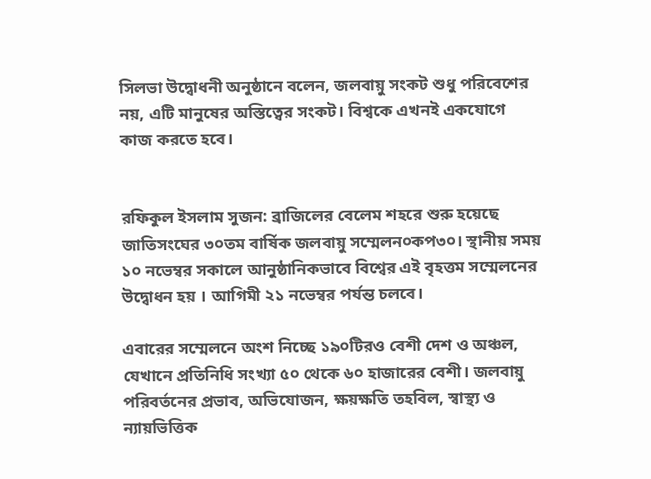সিলভা উদ্বোধনী অনুষ্ঠানে বলেন, জলবায়ু সংকট শুধু পরিবেশের নয়, এটি মানুষের অস্তিত্বের সংকট। বিশ্বকে এখনই একযোগে কাজ করতে হবে।


রফিকুল ইসলাম সুজন: ব্রাজিলের বেলেম শহরে শুরু হয়েছে জাতিসংঘের ৩০তম বার্ষিক জলবায়ু সম্মেলন০কপ৩০। স্থানীয় সময় ১০ নভেম্বর সকালে আনুষ্ঠানিকভাবে বিশ্বের এই বৃহত্তম সম্মেলনের উদ্বোধন হয় । আগিমী ২১ নভেম্বর পর্যন্ত চলবে।

এবারের সম্মেলনে অংশ নিচ্ছে ১৯০টিরও বেশী দেশ ও অঞ্চল, যেখানে প্রতিনিধি সংখ্যা ৫০ থেকে ৬০ হাজারের বেশী। জলবায়ু পরিবর্তনের প্রভাব, অভিযোজন, ক্ষয়ক্ষতি তহবিল, স্বাস্থ্য ও ন্যায়ভিত্তিক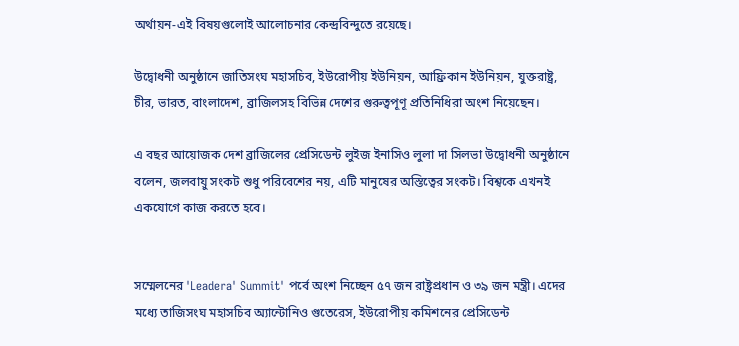অর্থায়ন-এই বিষয়গুলোই আলোচনার কেন্দ্রবিন্দুতে রয়েছে।

উদ্বোধনী অনুষ্ঠানে জাতিসংঘ মহাসচিব, ইউরোপীয় ইউনিয়ন, আফ্রিকান ইউনিয়ন, যুক্তরাষ্ট্র, চীর, ভারত, বাংলাদেশ, ব্রাজিলসহ বিভিন্ন দেশের গুরুত্বপূণূ প্রতিনিধিরা অংশ নিয়েছেন।

এ বছর আয়োজক দেশ ব্রাজিলের প্রেসিডেন্ট লুইজ ইনাসিও লুলা দা সিলভা উদ্বোধনী অনুষ্ঠানে বলেন, জলবায়ু সংকট শুধু পরিবেশের নয়, এটি মানুষের অস্তিত্বের সংকট। বিশ্বকে এখনই একযোগে কাজ করতে হবে।


সম্মেলনের 'Leadera' Summit' পর্বে অংশ নিচ্ছেন ৫৭ জন রাষ্ট্রপ্রধান ও ৩৯ জন মন্ত্রী। এদের মধ্যে তাজিসংঘ মহাসচিব অ্যান্টোনিও গুতেরেস, ইউরোপীয় কমিশনের প্রেসিডেন্ট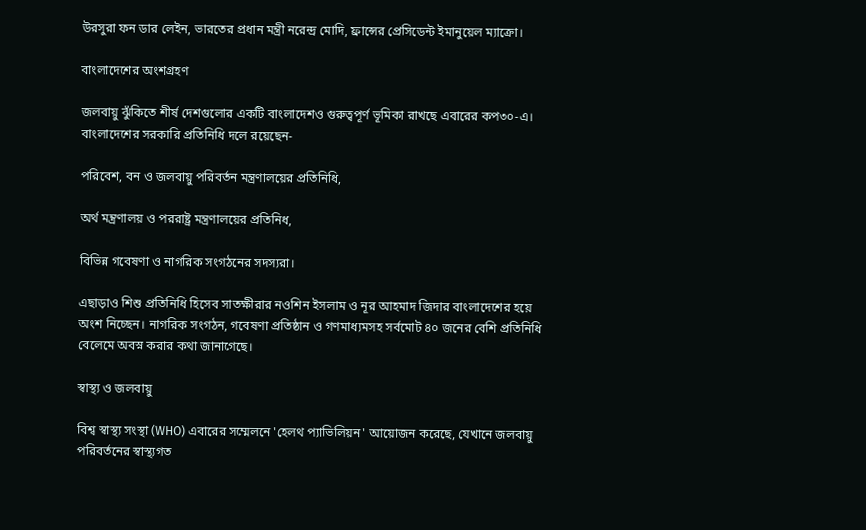উরসুরা ফন ডার লেইন, ভারতের প্রধান মন্ত্রী নরেন্দ্র মোদি, ফ্রান্সের প্রেসিডেন্ট ইমানুয়েল ম্যাক্রো।

বাংলাদেশের অংশগ্রহণ

জলবায়ু ঝুঁকিতে শীর্ষ দেশগুলোর একটি বাংলাদেশও গুরুত্বপূর্ণ ভূমিকা রাখছে এবারের কপ৩০-এ। বাংলাদেশের সরকারি প্রতিনিধি দলে রয়েছেন-

পরিবেশ, বন ও জলবায়ু পরিবর্তন মন্ত্রণালয়ের প্রতিনিধি,

অর্থ মন্ত্রণালয় ও পররাষ্ট্র মন্ত্রণালয়ের প্রতিনিধ,

বিভিন্ন গবেষণা ও নাগরিক সংগঠনের সদস্যরা।

এছাড়াও শিশু প্রতিনিধি হিসেব সাতক্ষীরার নওশিন ইসলাম ও নূর আহমাদ জিদার বাংলাদেশের হয়ে অংশ নিচ্ছেন। নাগরিক সংগঠন, গবেষণা প্রতিষ্ঠান ও গণমাধ্যমসহ সর্বমোট ৪০ জনের বেশি প্রতিনিধি বেলেমে অবস্ন করার কথা জানাগেছে।

স্বাস্থ্য ও জলবায়ু

বিশ্ব স্বাস্থ্য সংস্থা (WHO) এবারের সম্মেলনে 'হেলথ প্যাভিলিয়ন' আয়োজন করেছে, যেখানে জলবায়ু পরিবর্তনের স্বাস্থ্যগত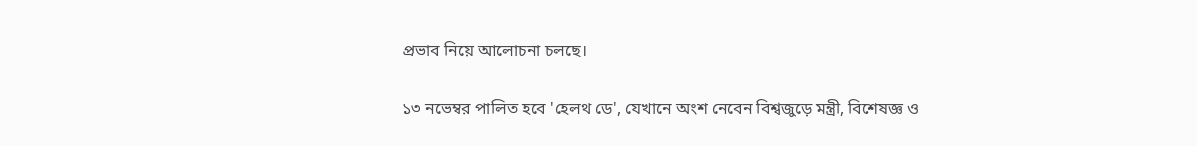প্রভাব নিয়ে আলোচনা চলছে।

১৩ নভেম্বর পালিত হবে 'হেলথ ডে', যেখানে অংশ নেবেন বিশ্বজুড়ে মন্ত্রী, বিশেষজ্ঞ ও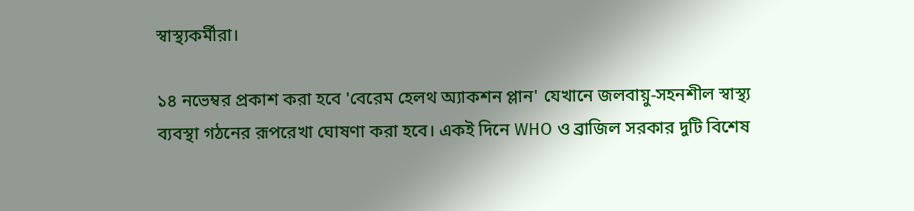স্বাস্থ্যকর্মীরা।

১৪ নভেম্বর প্রকাশ করা হবে 'বেরেম হেলথ অ্যাকশন প্লান' যেখানে জলবায়ু-সহনশীল স্বাস্থ্য ব্যবস্থা গঠনের রূপরেখা ঘোষণা করা হবে। একই দিনে WHO ও ব্রাজিল সরকার দুটি বিশেষ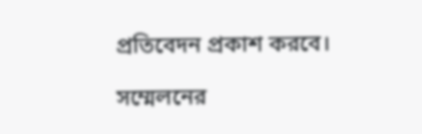প্রতিবেদন প্রকাশ করবে।

সম্মেলনের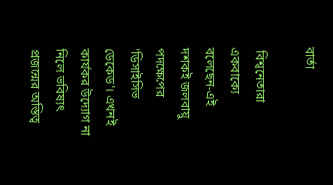বার্তা

 বিশ্বনেতারা একবাক্যে বলেছেন-এই দশকই জলবায়ু পদক্ষেপের 'ডিসাইসিভ ডেকেড'। এখনই কার্যকর উদ্যোগ না নিলে ভবিষ্যৎ প্রজন্মের অস্তিত্ব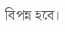বিপন্ন হবে।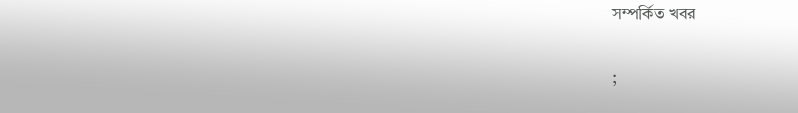সম্পর্কিত খবর

;